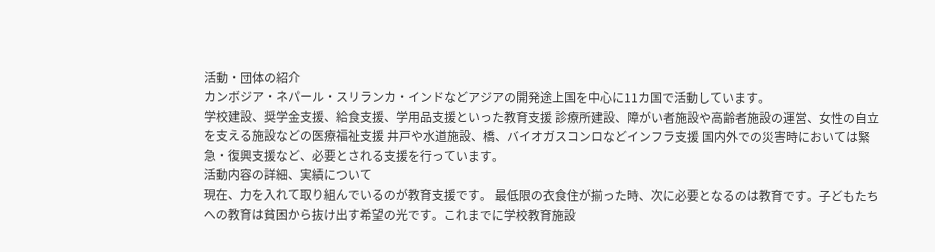活動・団体の紹介
カンボジア・ネパール・スリランカ・インドなどアジアの開発途上国を中心に11カ国で活動しています。
学校建設、奨学金支援、給食支援、学用品支援といった教育支援 診療所建設、障がい者施設や高齢者施設の運営、女性の自立を支える施設などの医療福祉支援 井戸や水道施設、橋、バイオガスコンロなどインフラ支援 国内外での災害時においては緊急・復興支援など、必要とされる支援を行っています。
活動内容の詳細、実績について
現在、力を入れて取り組んでいるのが教育支援です。 最低限の衣食住が揃った時、次に必要となるのは教育です。子どもたちへの教育は貧困から抜け出す希望の光です。これまでに学校教育施設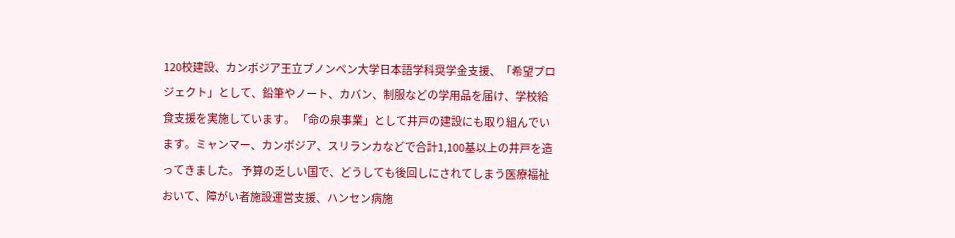120校建設、カンボジア王立プノンペン大学日本語学科奨学金支援、「希望プロジェクト」として、鉛筆やノート、カバン、制服などの学用品を届け、学校給食支援を実施しています。 「命の泉事業」として井戸の建設にも取り組んでいます。ミャンマー、カンボジア、スリランカなどで合計1,100基以上の井戸を造ってきました。 予算の乏しい国で、どうしても後回しにされてしまう医療福祉おいて、障がい者施設運営支援、ハンセン病施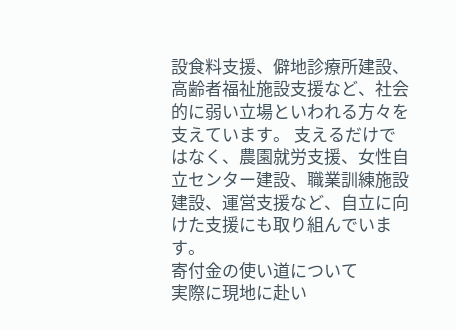設食料支援、僻地診療所建設、高齢者福祉施設支援など、社会的に弱い立場といわれる方々を支えています。 支えるだけではなく、農園就労支援、女性自立センター建設、職業訓練施設建設、運営支援など、自立に向けた支援にも取り組んでいます。
寄付金の使い道について
実際に現地に赴い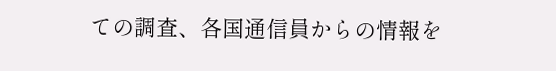ての調査、各国通信員からの情報を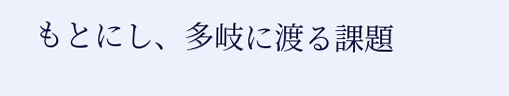もとにし、多岐に渡る課題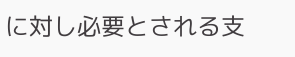に対し必要とされる支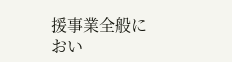援事業全般におい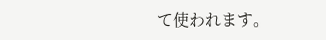て使われます。